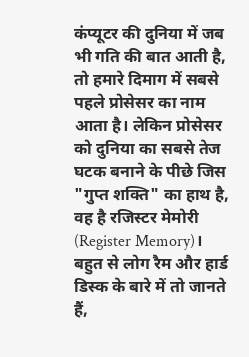कंप्यूटर की दुनिया में जब भी गति की बात आती है, तो हमारे दिमाग में सबसे पहले प्रोसेसर का नाम आता है। लेकिन प्रोसेसर को दुनिया का सबसे तेज घटक बनाने के पीछे जिस "गुप्त शक्ति" का हाथ है, वह है रजिस्टर मेमोरी (Register Memory)। बहुत से लोग रैम और हार्ड डिस्क के बारे में तो जानते हैं,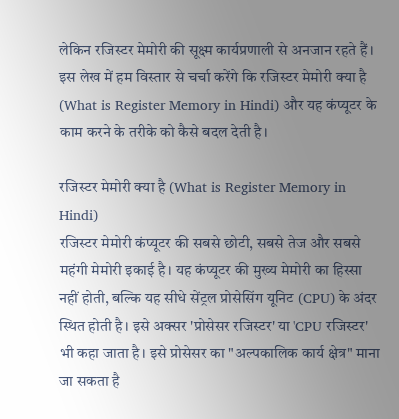लेकिन रजिस्टर मेमोरी की सूक्ष्म कार्यप्रणाली से अनजान रहते हैं।
इस लेख में हम विस्तार से चर्चा करेंगे कि रजिस्टर मेमोरी क्या है (What is Register Memory in Hindi) और यह कंप्यूटर के काम करने के तरीके को कैसे बदल देती है।

रजिस्टर मेमोरी क्या है (What is Register Memory in Hindi)
रजिस्टर मेमोरी कंप्यूटर की सबसे छोटी, सबसे तेज और सबसे महंगी मेमोरी इकाई है। यह कंप्यूटर की मुख्य मेमोरी का हिस्सा नहीं होती, बल्कि यह सीधे सेंट्रल प्रोसेसिंग यूनिट (CPU) के अंदर स्थित होती है। इसे अक्सर 'प्रोसेसर रजिस्टर' या 'CPU रजिस्टर' भी कहा जाता है। इसे प्रोसेसर का "अल्पकालिक कार्य क्षेत्र" माना जा सकता है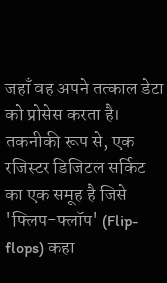जहाँ वह अपने तत्काल डेटा को प्रोसेस करता है।
तकनीकी रूप से, एक रजिस्टर डिजिटल सर्किट का एक समूह है जिसे 'फ्लिप-फ्लॉप' (Flip-flops) कहा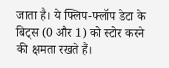जाता है। ये फ्लिप-फ्लॉप डेटा के बिट्स (0 और 1) को स्टोर करने की क्षमता रखते हैं।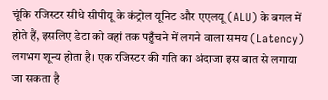चूंकि रजिस्टर सीधे सीपीयू के कंट्रोल यूनिट और एएलयू (ALU) के बगल में होते हैं, इसलिए डेटा को वहां तक पहुँचने में लगने वाला समय (Latency) लगभग शून्य होता है। एक रजिस्टर की गति का अंदाजा इस बात से लगाया जा सकता है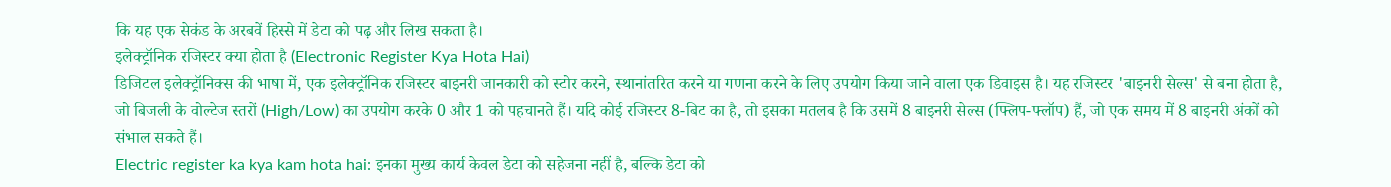कि यह एक सेकंड के अरबवें हिस्से में डेटा को पढ़ और लिख सकता है।
इलेक्ट्रॉनिक रजिस्टर क्या होता है (Electronic Register Kya Hota Hai)
डिजिटल इलेक्ट्रॉनिक्स की भाषा में, एक इलेक्ट्रॉनिक रजिस्टर बाइनरी जानकारी को स्टोर करने, स्थानांतरित करने या गणना करने के लिए उपयोग किया जाने वाला एक डिवाइस है। यह रजिस्टर 'बाइनरी सेल्स' से बना होता है, जो बिजली के वोल्टेज स्तरों (High/Low) का उपयोग करके 0 और 1 को पहचानते हैं। यदि कोई रजिस्टर 8-बिट का है, तो इसका मतलब है कि उसमें 8 बाइनरी सेल्स (फ्लिप-फ्लॉप) हैं, जो एक समय में 8 बाइनरी अंकों को संभाल सकते हैं।
Electric register ka kya kam hota hai: इनका मुख्य कार्य केवल डेटा को सहेजना नहीं है, बल्कि डेटा को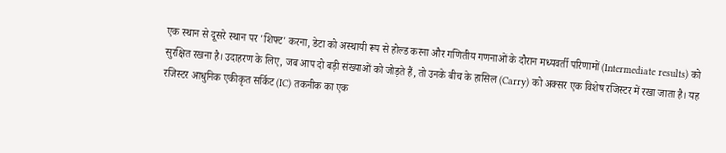एक स्थान से दूसरे स्थान पर 'शिफ्ट' करना, डेटा को अस्थायी रूप से होल्ड करना और गणितीय गणनाओं के दौरान मध्यवर्ती परिणामों (Intermediate results) को सुरक्षित रखना है। उदाहरण के लिए, जब आप दो बड़ी संख्याओं को जोड़ते हैं, तो उनके बीच के हासिल (Carry) को अक्सर एक विशेष रजिस्टर में रखा जाता है। यह रजिस्टर आधुनिक एकीकृत सर्किट (IC) तकनीक का एक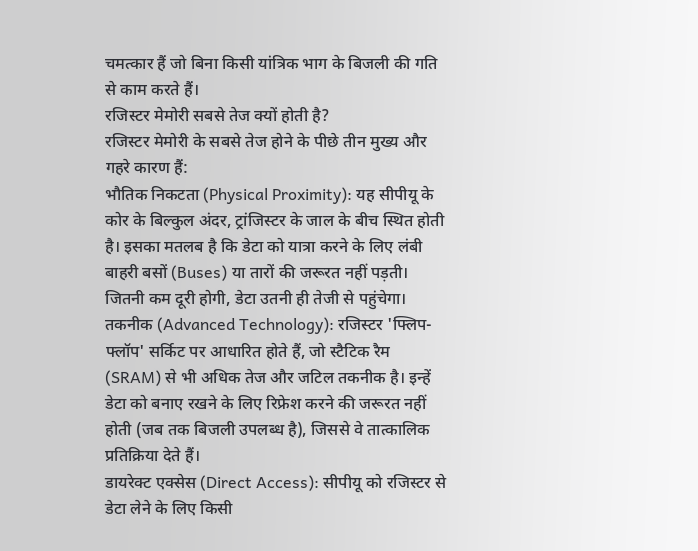चमत्कार हैं जो बिना किसी यांत्रिक भाग के बिजली की गति से काम करते हैं।
रजिस्टर मेमोरी सबसे तेज क्यों होती है?
रजिस्टर मेमोरी के सबसे तेज होने के पीछे तीन मुख्य और गहरे कारण हैं:
भौतिक निकटता (Physical Proximity): यह सीपीयू के कोर के बिल्कुल अंदर, ट्रांजिस्टर के जाल के बीच स्थित होती है। इसका मतलब है कि डेटा को यात्रा करने के लिए लंबी बाहरी बसों (Buses) या तारों की जरूरत नहीं पड़ती। जितनी कम दूरी होगी, डेटा उतनी ही तेजी से पहुंचेगा।
तकनीक (Advanced Technology): रजिस्टर 'फ्लिप-फ्लॉप' सर्किट पर आधारित होते हैं, जो स्टैटिक रैम (SRAM) से भी अधिक तेज और जटिल तकनीक है। इन्हें डेटा को बनाए रखने के लिए रिफ्रेश करने की जरूरत नहीं होती (जब तक बिजली उपलब्ध है), जिससे वे तात्कालिक प्रतिक्रिया देते हैं।
डायरेक्ट एक्सेस (Direct Access): सीपीयू को रजिस्टर से डेटा लेने के लिए किसी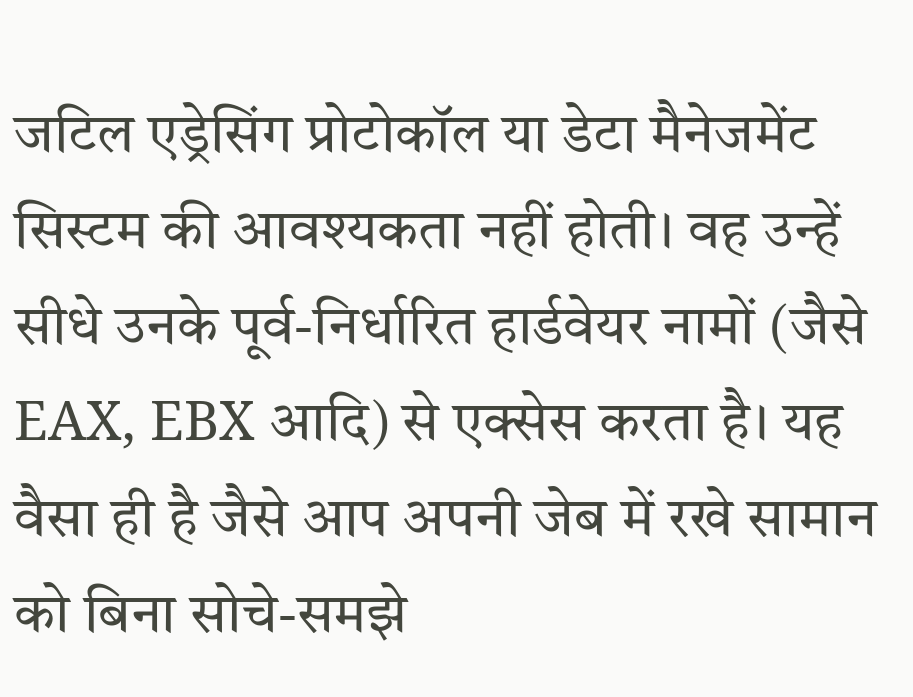जटिल एड्रेसिंग प्रोटोकॉल या डेटा मैनेजमेंट सिस्टम की आवश्यकता नहीं होती। वह उन्हें सीधे उनके पूर्व-निर्धारित हार्डवेयर नामों (जैसे EAX, EBX आदि) से एक्सेस करता है। यह वैसा ही है जैसे आप अपनी जेब में रखे सामान को बिना सोचे-समझे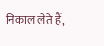निकाल लेते हैं,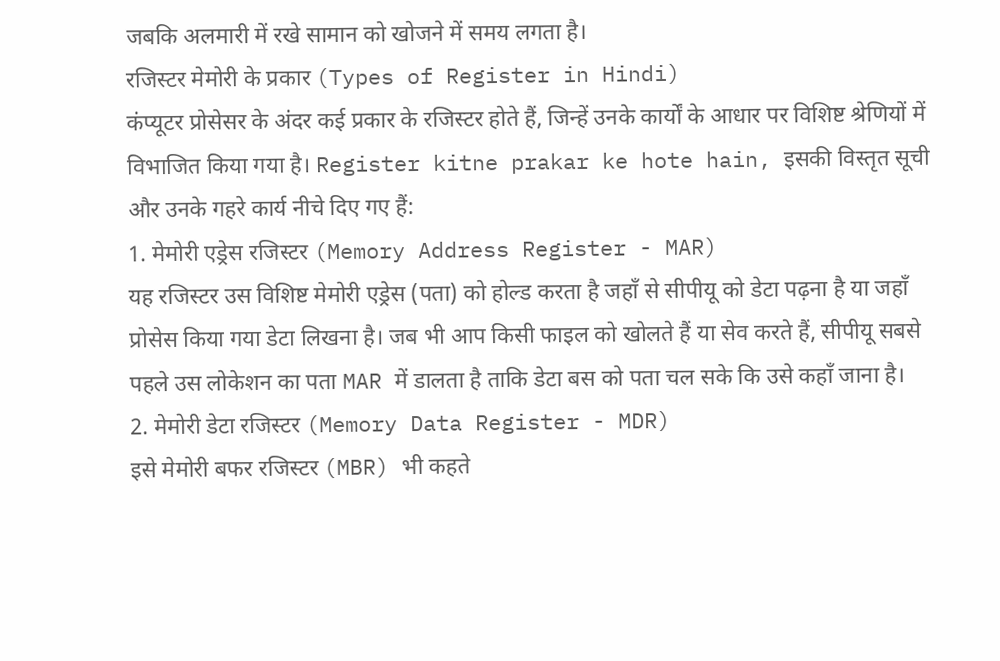जबकि अलमारी में रखे सामान को खोजने में समय लगता है।
रजिस्टर मेमोरी के प्रकार (Types of Register in Hindi)
कंप्यूटर प्रोसेसर के अंदर कई प्रकार के रजिस्टर होते हैं, जिन्हें उनके कार्यों के आधार पर विशिष्ट श्रेणियों में विभाजित किया गया है। Register kitne prakar ke hote hain, इसकी विस्तृत सूची और उनके गहरे कार्य नीचे दिए गए हैं:
1. मेमोरी एड्रेस रजिस्टर (Memory Address Register - MAR)
यह रजिस्टर उस विशिष्ट मेमोरी एड्रेस (पता) को होल्ड करता है जहाँ से सीपीयू को डेटा पढ़ना है या जहाँ प्रोसेस किया गया डेटा लिखना है। जब भी आप किसी फाइल को खोलते हैं या सेव करते हैं, सीपीयू सबसे पहले उस लोकेशन का पता MAR में डालता है ताकि डेटा बस को पता चल सके कि उसे कहाँ जाना है।
2. मेमोरी डेटा रजिस्टर (Memory Data Register - MDR)
इसे मेमोरी बफर रजिस्टर (MBR) भी कहते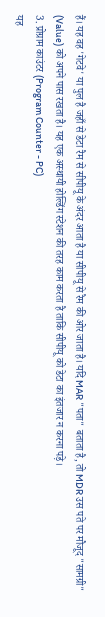हैं। यह वह 'गेटवे' या पुल है जहाँ से डेटा रैम से सीपीयू के अंदर आता है या सीपीयू से रैम की ओर जाता है। यदि MAR "पता" बताता है, तो MDR उस पते पर मौजूद "सामग्री" (Value) को अपने पास रखता है। यह एक अस्थायी होल्डिंग स्टेशन की तरह काम करता है ताकि सीपीयू को डेटा का इंतजार न करना पड़े।
3. प्रोग्राम काउंटर (Program Counter - PC)
यह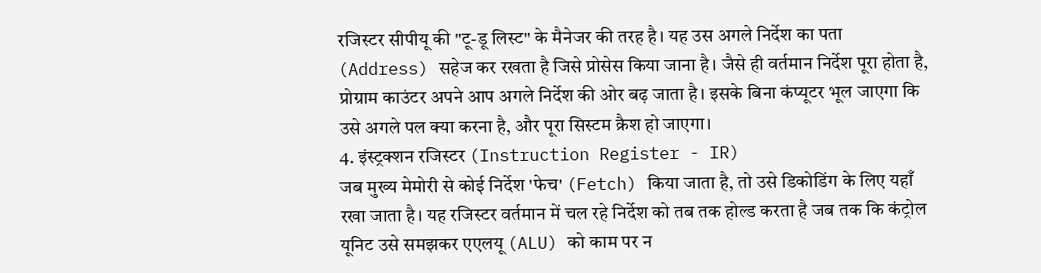रजिस्टर सीपीयू की "टू-डू लिस्ट" के मैनेजर की तरह है। यह उस अगले निर्देश का पता (Address) सहेज कर रखता है जिसे प्रोसेस किया जाना है। जैसे ही वर्तमान निर्देश पूरा होता है, प्रोग्राम काउंटर अपने आप अगले निर्देश की ओर बढ़ जाता है। इसके बिना कंप्यूटर भूल जाएगा कि उसे अगले पल क्या करना है, और पूरा सिस्टम क्रैश हो जाएगा।
4. इंस्ट्रक्शन रजिस्टर (Instruction Register - IR)
जब मुख्य मेमोरी से कोई निर्देश 'फेच' (Fetch) किया जाता है, तो उसे डिकोडिंग के लिए यहाँ रखा जाता है। यह रजिस्टर वर्तमान में चल रहे निर्देश को तब तक होल्ड करता है जब तक कि कंट्रोल यूनिट उसे समझकर एएलयू (ALU) को काम पर न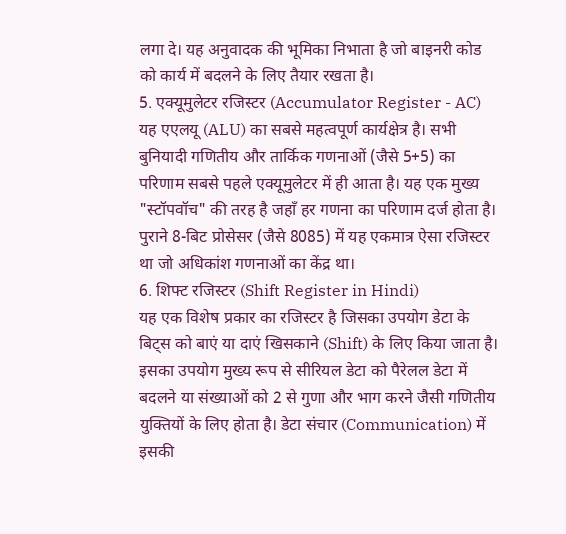लगा दे। यह अनुवादक की भूमिका निभाता है जो बाइनरी कोड को कार्य में बदलने के लिए तैयार रखता है।
5. एक्यूमुलेटर रजिस्टर (Accumulator Register - AC)
यह एएलयू (ALU) का सबसे महत्वपूर्ण कार्यक्षेत्र है। सभी बुनियादी गणितीय और तार्किक गणनाओं (जैसे 5+5) का परिणाम सबसे पहले एक्यूमुलेटर में ही आता है। यह एक मुख्य "स्टॉपवॉच" की तरह है जहाँ हर गणना का परिणाम दर्ज होता है। पुराने 8-बिट प्रोसेसर (जैसे 8085) में यह एकमात्र ऐसा रजिस्टर था जो अधिकांश गणनाओं का केंद्र था।
6. शिफ्ट रजिस्टर (Shift Register in Hindi)
यह एक विशेष प्रकार का रजिस्टर है जिसका उपयोग डेटा के बिट्स को बाएं या दाएं खिसकाने (Shift) के लिए किया जाता है। इसका उपयोग मुख्य रूप से सीरियल डेटा को पैरेलल डेटा में बदलने या संख्याओं को 2 से गुणा और भाग करने जैसी गणितीय युक्तियों के लिए होता है। डेटा संचार (Communication) में इसकी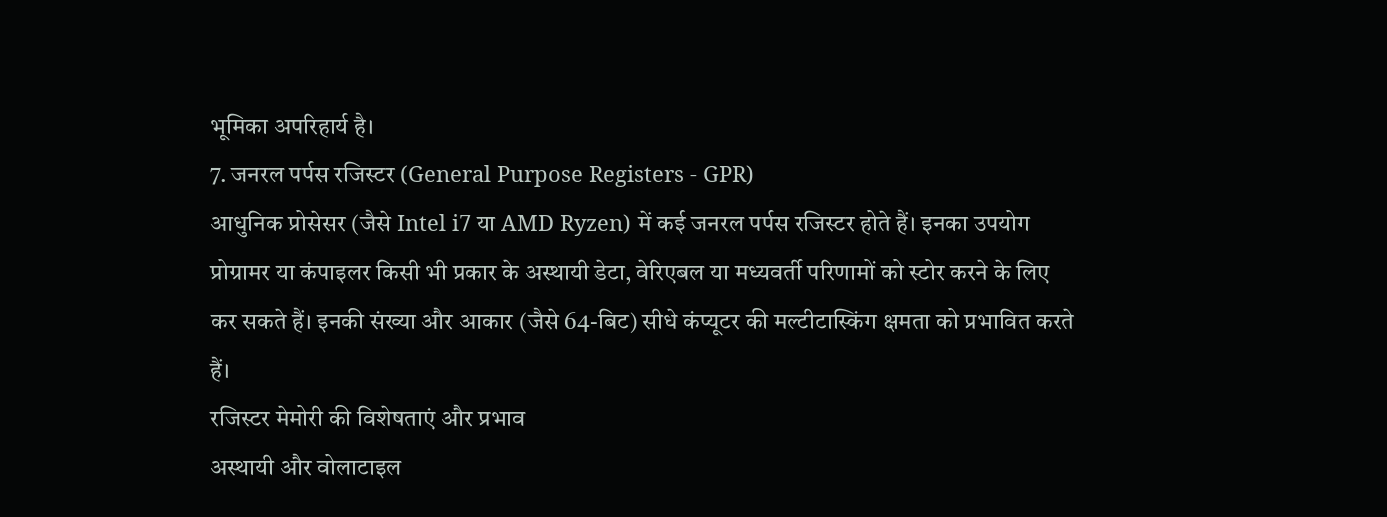भूमिका अपरिहार्य है।
7. जनरल पर्पस रजिस्टर (General Purpose Registers - GPR)
आधुनिक प्रोसेसर (जैसे Intel i7 या AMD Ryzen) में कई जनरल पर्पस रजिस्टर होते हैं। इनका उपयोग प्रोग्रामर या कंपाइलर किसी भी प्रकार के अस्थायी डेटा, वेरिएबल या मध्यवर्ती परिणामों को स्टोर करने के लिए कर सकते हैं। इनकी संख्या और आकार (जैसे 64-बिट) सीधे कंप्यूटर की मल्टीटास्किंग क्षमता को प्रभावित करते हैं।
रजिस्टर मेमोरी की विशेषताएं और प्रभाव
अस्थायी और वोलाटाइल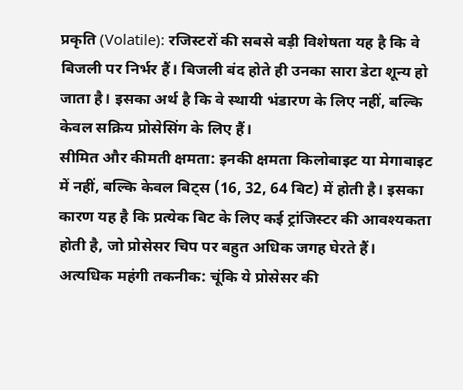प्रकृति (Volatile): रजिस्टरों की सबसे बड़ी विशेषता यह है कि वे बिजली पर निर्भर हैं। बिजली बंद होते ही उनका सारा डेटा शून्य हो जाता है। इसका अर्थ है कि वे स्थायी भंडारण के लिए नहीं, बल्कि केवल सक्रिय प्रोसेसिंग के लिए हैं।
सीमित और कीमती क्षमता: इनकी क्षमता किलोबाइट या मेगाबाइट में नहीं, बल्कि केवल बिट्स (16, 32, 64 बिट) में होती है। इसका कारण यह है कि प्रत्येक बिट के लिए कई ट्रांजिस्टर की आवश्यकता होती है, जो प्रोसेसर चिप पर बहुत अधिक जगह घेरते हैं।
अत्यधिक महंगी तकनीक: चूंकि ये प्रोसेसर की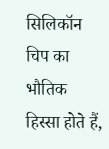सिलिकॉन चिप का भौतिक हिस्सा होते हैं,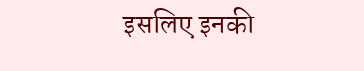इसलिए इनकी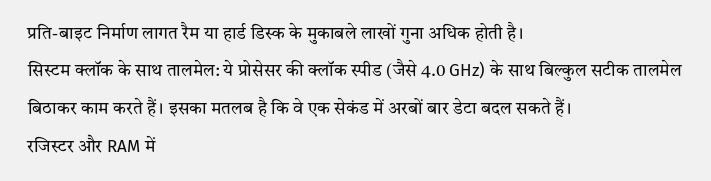प्रति-बाइट निर्माण लागत रैम या हार्ड डिस्क के मुकाबले लाखों गुना अधिक होती है।
सिस्टम क्लॉक के साथ तालमेल: ये प्रोसेसर की क्लॉक स्पीड (जैसे 4.0 GHz) के साथ बिल्कुल सटीक तालमेल बिठाकर काम करते हैं। इसका मतलब है कि वे एक सेकंड में अरबों बार डेटा बदल सकते हैं।
रजिस्टर और RAM में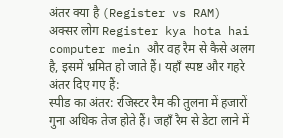अंतर क्या है (Register vs RAM)
अक्सर लोग Register kya hota hai computer mein और वह रैम से कैसे अलग है, इसमें भ्रमित हो जाते हैं। यहाँ स्पष्ट और गहरे अंतर दिए गए हैं:
स्पीड का अंतर: रजिस्टर रैम की तुलना में हजारों गुना अधिक तेज होते हैं। जहाँ रैम से डेटा लाने में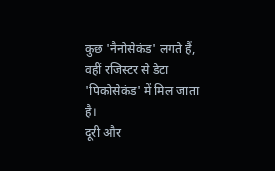कुछ 'नैनोसेकंड' लगते हैं, वहीं रजिस्टर से डेटा 'पिकोसेकंड' में मिल जाता है।
दूरी और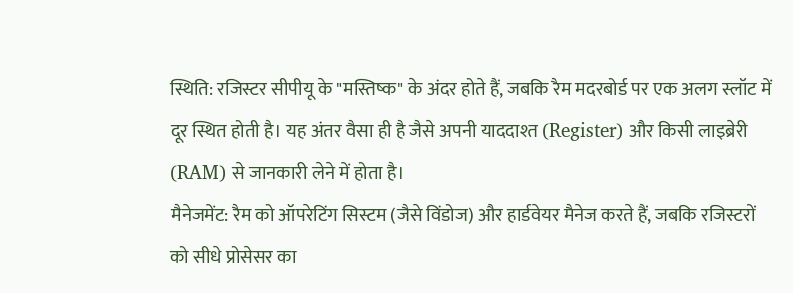स्थिति: रजिस्टर सीपीयू के "मस्तिष्क" के अंदर होते हैं, जबकि रैम मदरबोर्ड पर एक अलग स्लॉट में दूर स्थित होती है। यह अंतर वैसा ही है जैसे अपनी याददाश्त (Register) और किसी लाइब्रेरी (RAM) से जानकारी लेने में होता है।
मैनेजमेंट: रैम को ऑपरेटिंग सिस्टम (जैसे विंडोज) और हार्डवेयर मैनेज करते हैं, जबकि रजिस्टरों को सीधे प्रोसेसर का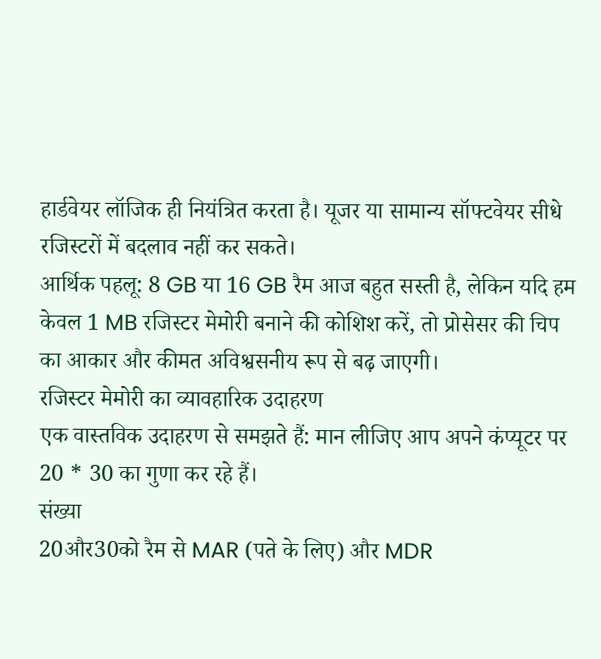हार्डवेयर लॉजिक ही नियंत्रित करता है। यूजर या सामान्य सॉफ्टवेयर सीधे रजिस्टरों में बदलाव नहीं कर सकते।
आर्थिक पहलू: 8 GB या 16 GB रैम आज बहुत सस्ती है, लेकिन यदि हम केवल 1 MB रजिस्टर मेमोरी बनाने की कोशिश करें, तो प्रोसेसर की चिप का आकार और कीमत अविश्वसनीय रूप से बढ़ जाएगी।
रजिस्टर मेमोरी का व्यावहारिक उदाहरण
एक वास्तविक उदाहरण से समझते हैं: मान लीजिए आप अपने कंप्यूटर पर 20 * 30 का गुणा कर रहे हैं।
संख्या
20और30को रैम से MAR (पते के लिए) और MDR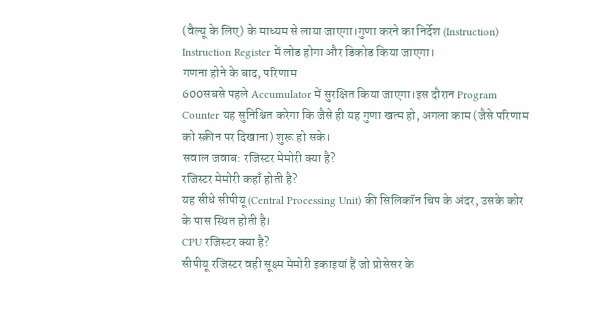(वैल्यू के लिए) के माध्यम से लाया जाएगा।गुणा करने का निर्देश (Instruction) Instruction Register में लोड होगा और डिकोड किया जाएगा।
गणना होने के बाद, परिणाम
600सबसे पहले Accumulator में सुरक्षित किया जाएगा।इस दौरान Program Counter यह सुनिश्चित करेगा कि जैसे ही यह गुणा खत्म हो, अगला काम (जैसे परिणाम को स्क्रीन पर दिखाना) शुरू हो सके।
सवाल जवाब: रजिस्टर मेमोरी क्या है?
रजिस्टर मेमोरी कहाँ होती है?
यह सीधे सीपीयू (Central Processing Unit) की सिलिकॉन चिप के अंदर, उसके कोर के पास स्थित होती है।
CPU रजिस्टर क्या है?
सीपीयू रजिस्टर वही सूक्ष्म मेमोरी इकाइयां हैं जो प्रोसेसर के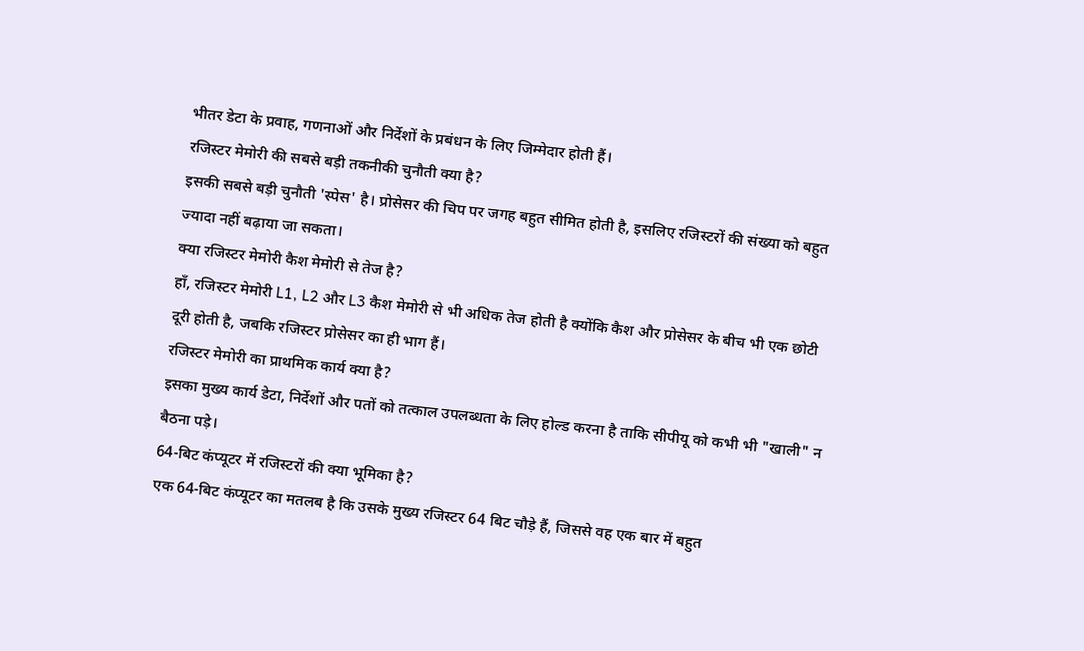भीतर डेटा के प्रवाह, गणनाओं और निर्देशों के प्रबंधन के लिए जिम्मेदार होती हैं।
रजिस्टर मेमोरी की सबसे बड़ी तकनीकी चुनौती क्या है?
इसकी सबसे बड़ी चुनौती 'स्पेस' है। प्रोसेसर की चिप पर जगह बहुत सीमित होती है, इसलिए रजिस्टरों की संख्या को बहुत ज्यादा नहीं बढ़ाया जा सकता।
क्या रजिस्टर मेमोरी कैश मेमोरी से तेज है?
हाँ, रजिस्टर मेमोरी L1, L2 और L3 कैश मेमोरी से भी अधिक तेज होती है क्योंकि कैश और प्रोसेसर के बीच भी एक छोटी दूरी होती है, जबकि रजिस्टर प्रोसेसर का ही भाग हैं।
रजिस्टर मेमोरी का प्राथमिक कार्य क्या है?
इसका मुख्य कार्य डेटा, निर्देशों और पतों को तत्काल उपलब्धता के लिए होल्ड करना है ताकि सीपीयू को कभी भी "खाली" न बैठना पड़े।
64-बिट कंप्यूटर में रजिस्टरों की क्या भूमिका है?
एक 64-बिट कंप्यूटर का मतलब है कि उसके मुख्य रजिस्टर 64 बिट चौड़े हैं, जिससे वह एक बार में बहुत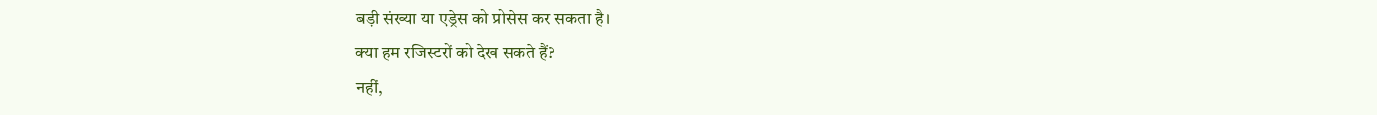बड़ी संख्या या एड्रेस को प्रोसेस कर सकता है।
क्या हम रजिस्टरों को देख सकते हैं?
नहीं,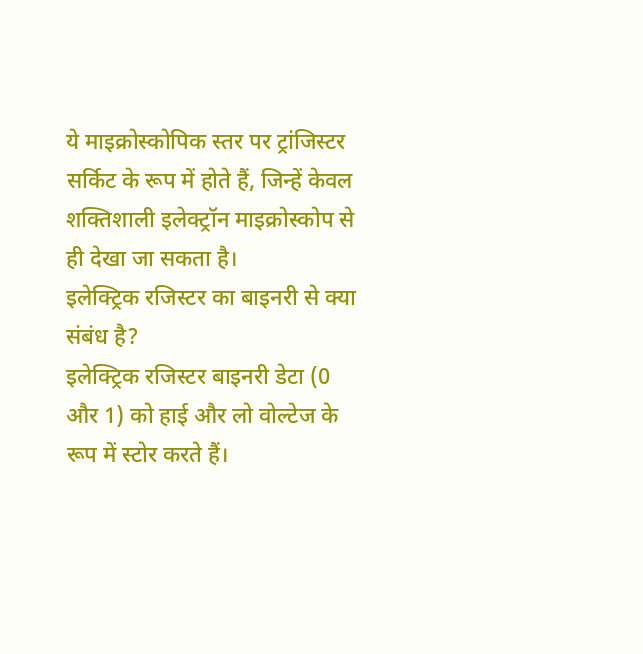ये माइक्रोस्कोपिक स्तर पर ट्रांजिस्टर सर्किट के रूप में होते हैं, जिन्हें केवल शक्तिशाली इलेक्ट्रॉन माइक्रोस्कोप से ही देखा जा सकता है।
इलेक्ट्रिक रजिस्टर का बाइनरी से क्या संबंध है?
इलेक्ट्रिक रजिस्टर बाइनरी डेटा (0 और 1) को हाई और लो वोल्टेज के रूप में स्टोर करते हैं।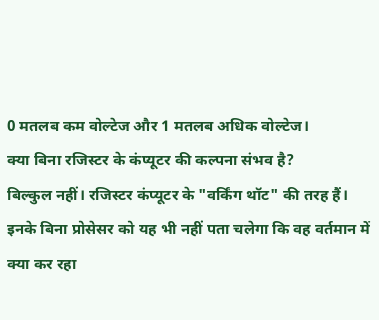0 मतलब कम वोल्टेज और 1 मतलब अधिक वोल्टेज।
क्या बिना रजिस्टर के कंप्यूटर की कल्पना संभव है?
बिल्कुल नहीं। रजिस्टर कंप्यूटर के "वर्किंग थॉट" की तरह हैं। इनके बिना प्रोसेसर को यह भी नहीं पता चलेगा कि वह वर्तमान में क्या कर रहा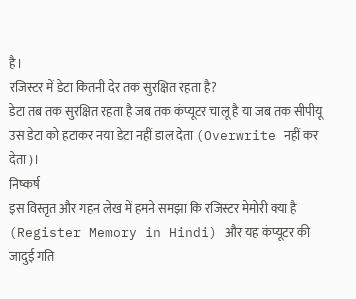है।
रजिस्टर में डेटा कितनी देर तक सुरक्षित रहता है?
डेटा तब तक सुरक्षित रहता है जब तक कंप्यूटर चालू है या जब तक सीपीयू उस डेटा को हटाकर नया डेटा नहीं डाल देता (Overwrite नहीं कर देता)।
निष्कर्ष
इस विस्तृत और गहन लेख में हमने समझा कि रजिस्टर मेमोरी क्या है (Register Memory in Hindi) और यह कंप्यूटर की जादुई गति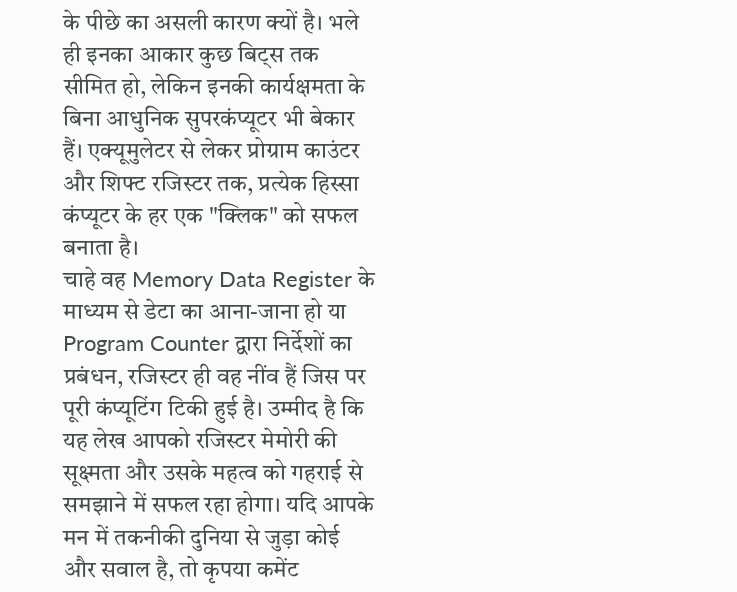के पीछे का असली कारण क्यों है। भले ही इनका आकार कुछ बिट्स तक सीमित हो, लेकिन इनकी कार्यक्षमता के बिना आधुनिक सुपरकंप्यूटर भी बेकार हैं। एक्यूमुलेटर से लेकर प्रोग्राम काउंटर और शिफ्ट रजिस्टर तक, प्रत्येक हिस्सा कंप्यूटर के हर एक "क्लिक" को सफल बनाता है।
चाहे वह Memory Data Register के माध्यम से डेटा का आना-जाना हो या Program Counter द्वारा निर्देशों का प्रबंधन, रजिस्टर ही वह नींव हैं जिस पर पूरी कंप्यूटिंग टिकी हुई है। उम्मीद है कि यह लेख आपको रजिस्टर मेमोरी की सूक्ष्मता और उसके महत्व को गहराई से समझाने में सफल रहा होगा। यदि आपके मन में तकनीकी दुनिया से जुड़ा कोई और सवाल है, तो कृपया कमेंट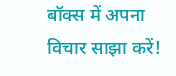बॉक्स में अपना विचार साझा करें!